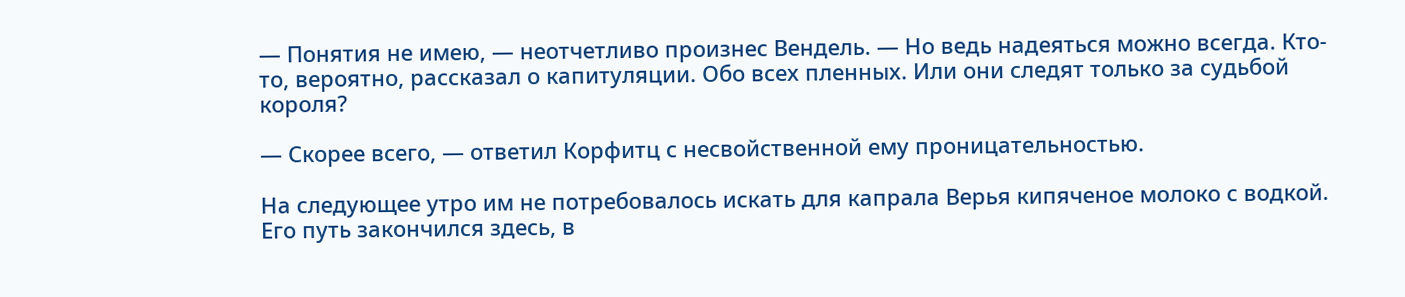— Понятия не имею, — неотчетливо произнес Вендель. — Но ведь надеяться можно всегда. Кто-то, вероятно, рассказал о капитуляции. Обо всех пленных. Или они следят только за судьбой короля?

— Скорее всего, — ответил Корфитц с несвойственной ему проницательностью.

На следующее утро им не потребовалось искать для капрала Верья кипяченое молоко с водкой. Его путь закончился здесь, в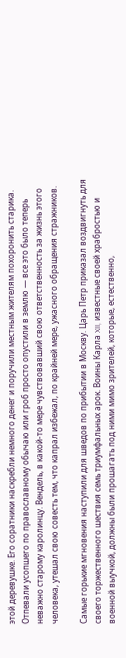этой деревушке. Его соратники наскребли немного денег и поручили местным жителям похоронить старика. Отпевали усопшего по православному обычаю или гроб просто опустили в землю — все это было теперь неважно старому каролинцу. Вендель, в какой-то мере чувствовавший свою ответственность за жизнь этого человека, утешал свою совесть тем, что капрал избежал, по крайней мере, ужасного обращения стражников.

Самые горькие мгновения наступили для шведов по прибытии в Москву. Царь Петр приказал воздвигнуть для своего торжественного шествия семь триумфальных арок. Воины Карла XII, известные своей храбростью и военной выучкой, должны были прошагать под ними мимо зрителей, которые, естественно,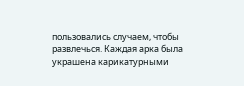пользовались случаем, чтобы развлечься. Каждая арка была украшена карикатурными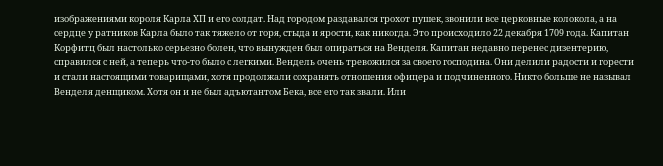изображениями короля Карла ХП и его солдат. Над городом раздавался грохот пушек, звонили все церковные колокола, а на сердце у ратников Карла было так тяжело от горя, стыда и ярости, как никогда. Это происходило 22 декабря 1709 года. Капитан Корфитц был настолько серьезно болен, что вынужден был опираться на Венделя. Капитан недавно перенес дизентерию, справился с ней, а теперь что-то было с легкими. Вендель очень тревожился за своего господина. Они делили радости и горести и стали настоящими товарищами, хотя продолжали сохранять отношения офицера и подчиненного. Никто больше не называл Венделя денщиком. Хотя он и не был адъютантом Бека, все его так звали. Или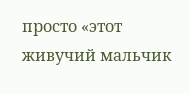просто «этот живучий мальчик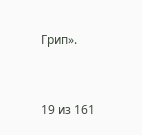Грип».



19 из 161